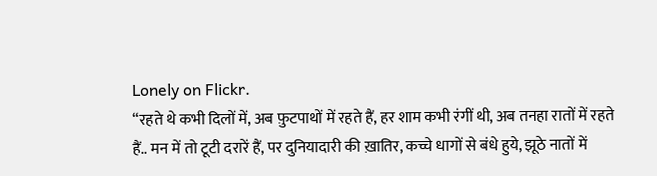Lonely on Flickr.
“रहते थे कभी दिलों में, अब फ़ुटपाथों में रहते हैं, हर शाम कभी रंगीं थी, अब तनहा रातों में रहते हैं.. मन में तो टूटी दरारें हैं, पर दुनियादारी की ख़ातिर, कच्चे धागों से बंधे हुये, झूठे नातों में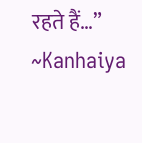रहते हैं…” ~Kanhaiya